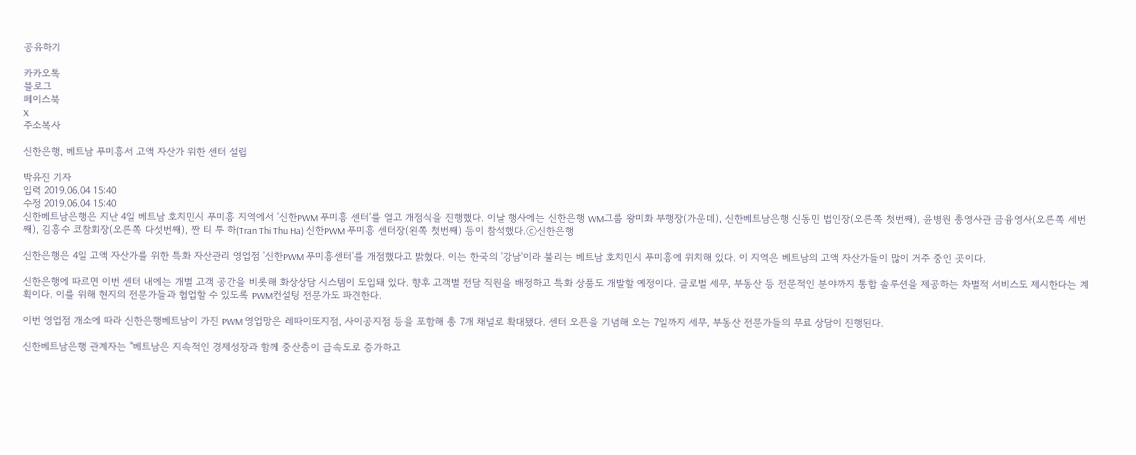공유하기

카카오톡
블로그
페이스북
X
주소복사

신한은행, 베트남 푸미흥서 고액 자산가 위한 센터 설립

박유진 기자
입력 2019.06.04 15:40
수정 2019.06.04 15:40
신한베트남은행은 지난 4일 베트남 호치민시 푸미흥 지역에서 '신한PWM 푸미흥 센터'를 열고 개점식을 진행했다. 이날 행사에는 신한은행 WM그룹 왕미화 부행장(가운데), 신한베트남은행 신동민 법인장(오른쪽 첫번째), 윤병원 총영사관 금융영사(오른쪽 세번째), 김흥수 코참회장(오른쪽 다섯번째), 짠 티 투 하(Tran Thi Thu Ha) 신한PWM 푸미흥 센터장(왼쪽 첫번째) 등이 참석했다.ⓒ신한은행

신한은행은 4일 고액 자산가를 위한 특화 자산관리 영업점 '신한PWM 푸미흥센터'를 개점했다고 밝혔다. 이는 한국의 '강남'이라 불리는 베트남 호치민시 푸미흥에 위치해 있다. 이 지역은 베트남의 고액 자산가들이 많이 거주 중인 곳이다.

신한은행에 따르면 이번 센터 내에는 개별 고객 공간을 비롯해 화상상담 시스템이 도입돼 있다. 향후 고객별 전담 직원을 배정하고 특화 상품도 개발할 예정이다. 글로벌 세무, 부동산 등 전문적인 분야까지 통합 솔루션을 제공하는 차별적 서비스도 제시한다는 계획이다. 이를 위해 현지의 전문가들과 협업할 수 있도록 PWM컨설팅 전문가도 파견한다.

이번 영업점 개소에 따라 신한은행베트남이 가진 PWM 영업망은 레따이또지점, 사이공지점 등을 포함해 총 7개 채널로 확대됐다. 센터 오픈을 기념해 오는 7일까지 세무, 부동산 전문가들의 무료 상담이 진행된다.

신한베트남은행 관계자는 "베트남은 지속적인 경제성장과 함께 중산층이 급속도로 증가하고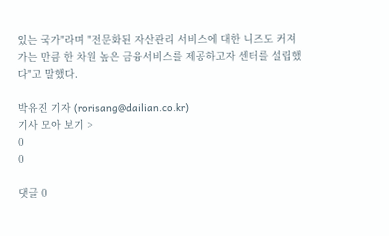있는 국가"라며 "전문화된 자산관리 서비스에 대한 니즈도 커져가는 만큼 한 차원 높은 금융서비스를 제공하고자 센터를 설립했다"고 말했다.

박유진 기자 (rorisang@dailian.co.kr)
기사 모아 보기 >
0
0

댓글 0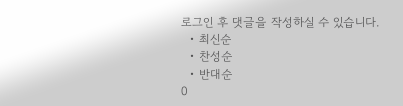로그인 후 댓글을 작성하실 수 있습니다.
  • 최신순
  • 찬성순
  • 반대순
0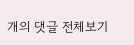개의 댓글 전체보기